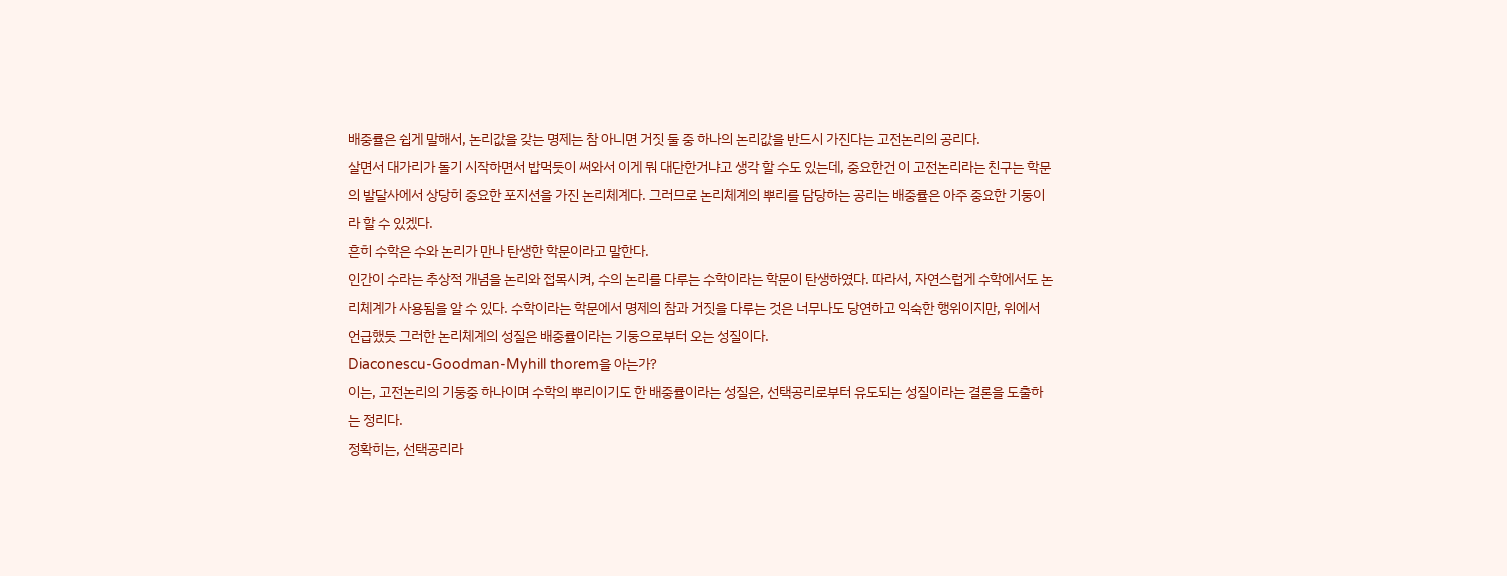배중률은 쉽게 말해서, 논리값을 갖는 명제는 참 아니면 거짓 둘 중 하나의 논리값을 반드시 가진다는 고전논리의 공리다.
살면서 대가리가 돌기 시작하면서 밥먹듯이 써와서 이게 뭐 대단한거냐고 생각 할 수도 있는데, 중요한건 이 고전논리라는 친구는 학문의 발달사에서 상당히 중요한 포지션을 가진 논리체계다. 그러므로 논리체계의 뿌리를 담당하는 공리는 배중률은 아주 중요한 기둥이라 할 수 있겠다.
흔히 수학은 수와 논리가 만나 탄생한 학문이라고 말한다.
인간이 수라는 추상적 개념을 논리와 접목시켜, 수의 논리를 다루는 수학이라는 학문이 탄생하였다. 따라서, 자연스럽게 수학에서도 논리체계가 사용됨을 알 수 있다. 수학이라는 학문에서 명제의 참과 거짓을 다루는 것은 너무나도 당연하고 익숙한 행위이지만, 위에서 언급했듯 그러한 논리체계의 성질은 배중률이라는 기둥으로부터 오는 성질이다.
Diaconescu-Goodman-Myhill thorem을 아는가?
이는, 고전논리의 기둥중 하나이며 수학의 뿌리이기도 한 배중률이라는 성질은, 선택공리로부터 유도되는 성질이라는 결론을 도출하는 정리다.
정확히는, 선택공리라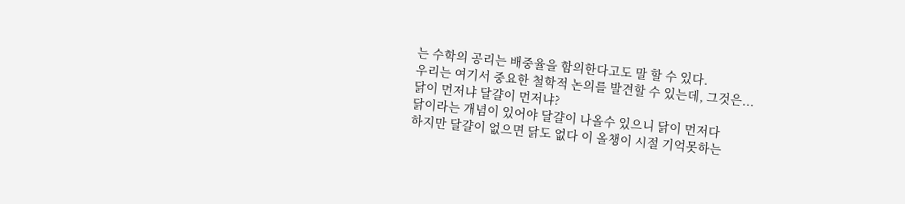는 수학의 공리는 배중율을 함의한다고도 말 할 수 있다.
우리는 여기서 중요한 철학적 논의를 발견할 수 있는데, 그것은...
닭이 먼저냐 달걀이 먼저냐?
닭이라는 개념이 있어야 달걀이 나올수 있으니 닭이 먼저다
하지만 달걀이 없으면 닭도 없다 이 올챙이 시절 기억못하는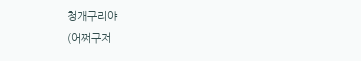청개구리야
(어쩌구저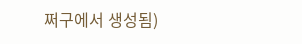쩌구에서 생성됨)